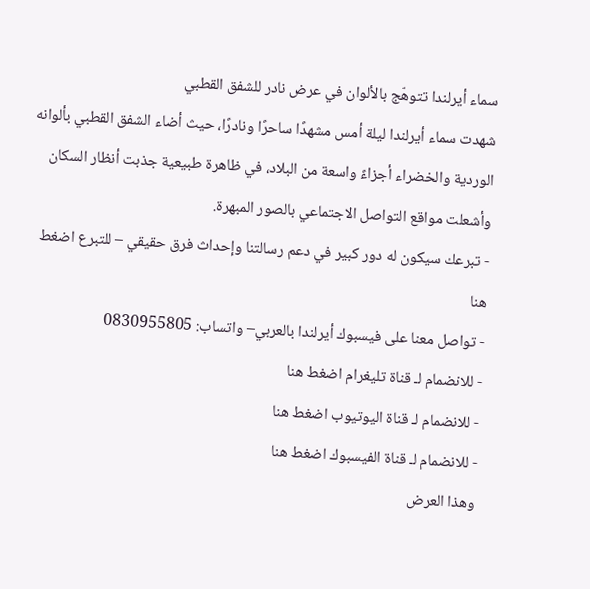سماء أيرلندا تتوهّج بالألوان في عرض نادر للشفق القطبي
شهدت سماء أيرلندا ليلة أمس مشهدًا ساحرًا ونادرًا، حيث أضاء الشفق القطبي بألوانه الوردية والخضراء أجزاءً واسعة من البلاد، في ظاهرة طبيعية جذبت أنظار السكان وأشعلت مواقع التواصل الاجتماعي بالصور المبهرة.
- تبرعك سيكون له دور كبير في دعم رسالتنا وإحداث فرق حقيقي – للتبرع اضغط هنا
- تواصل معنا على فيسبوك أيرلندا بالعربي– واتساب: 0830955805
- للانضمام لـ قناة تليغرام اضغط هنا
- للانضمام لـ قناة اليوتيوب اضغط هنا
- للانضمام لـ قناة الفيسبوك اضغط هنا
وهذا العرض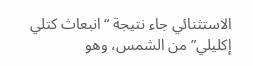الاستثنائي جاء نتيجة “انبعاث كتلي إكليلي” من الشمس، وهو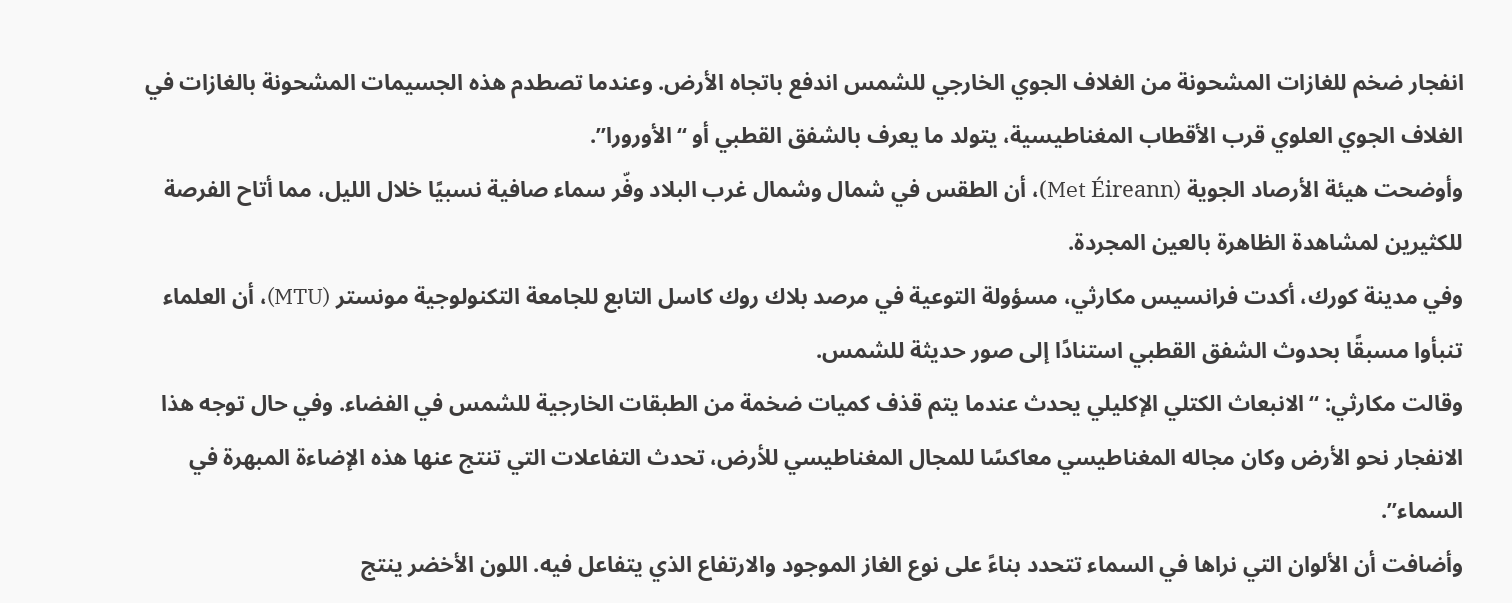انفجار ضخم للغازات المشحونة من الغلاف الجوي الخارجي للشمس اندفع باتجاه الأرض. وعندما تصطدم هذه الجسيمات المشحونة بالغازات في الغلاف الجوي العلوي قرب الأقطاب المغناطيسية، يتولد ما يعرف بالشفق القطبي أو “الأورورا”.
وأوضحت هيئة الأرصاد الجوية (Met Éireann)، أن الطقس في شمال وشمال غرب البلاد وفّر سماء صافية نسبيًا خلال الليل، مما أتاح الفرصة للكثيرين لمشاهدة الظاهرة بالعين المجردة.
وفي مدينة كورك، أكدت فرانسيس مكارثي، مسؤولة التوعية في مرصد بلاك روك كاسل التابع للجامعة التكنولوجية مونستر (MTU)، أن العلماء تنبأوا مسبقًا بحدوث الشفق القطبي استنادًا إلى صور حديثة للشمس.
وقالت مكارثي: “الانبعاث الكتلي الإكليلي يحدث عندما يتم قذف كميات ضخمة من الطبقات الخارجية للشمس في الفضاء. وفي حال توجه هذا الانفجار نحو الأرض وكان مجاله المغناطيسي معاكسًا للمجال المغناطيسي للأرض، تحدث التفاعلات التي تنتج عنها هذه الإضاءة المبهرة في السماء”.
وأضافت أن الألوان التي نراها في السماء تتحدد بناءً على نوع الغاز الموجود والارتفاع الذي يتفاعل فيه. اللون الأخضر ينتج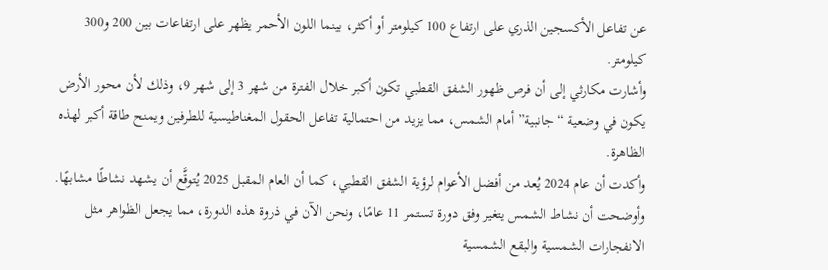عن تفاعل الأكسجين الذري على ارتفاع 100 كيلومتر أو أكثر، بينما اللون الأحمر يظهر على ارتفاعات بين 200 و300 كيلومتر.
وأشارت مكارثي إلى أن فرص ظهور الشفق القطبي تكون أكبر خلال الفترة من شهر 3 إلى شهر 9، وذلك لأن محور الأرض يكون في وضعية “جانبية” أمام الشمس، مما يزيد من احتمالية تفاعل الحقول المغناطيسية للطرفين ويمنح طاقة أكبر لهذه الظاهرة.
وأكدت أن عام 2024 يُعد من أفضل الأعوام لرؤية الشفق القطبي، كما أن العام المقبل 2025 يُتوقَّع أن يشهد نشاطًا مشابهًا.
وأوضحت أن نشاط الشمس يتغير وفق دورة تستمر 11 عامًا، ونحن الآن في ذروة هذه الدورة، مما يجعل الظواهر مثل الانفجارات الشمسية والبقع الشمسية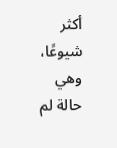أكثر شيوعًا، وهي حالة لم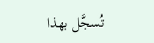تُسجَّل بهذا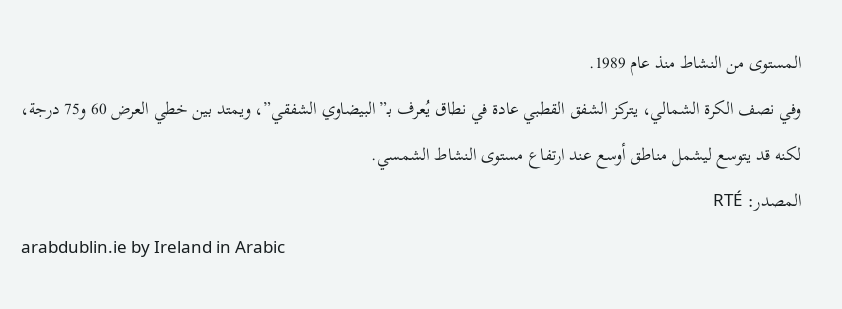المستوى من النشاط منذ عام 1989.
وفي نصف الكرة الشمالي، يتركز الشفق القطبي عادة في نطاق يُعرف بـ”البيضاوي الشفقي”، ويمتد بين خطي العرض 60 و75 درجة، لكنه قد يتوسع ليشمل مناطق أوسع عند ارتفاع مستوى النشاط الشمسي.
المصدر: RTÉ
arabdublin.ie by Ireland in Arabic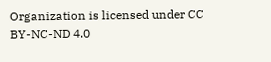Organization is licensed under CC BY-NC-ND 4.0